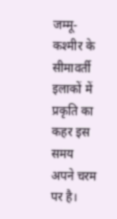जम्मू-कश्मीर के सीमावर्ती इलाकों में प्रकृति का कहर इस समय अपने चरम पर है।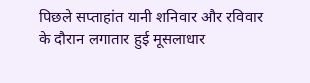पिछले सप्ताहांत यानी शनिवार और रविवार के दौरान लगातार हुई मूसलाधार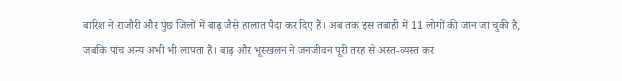बारिश ने राजौरी और पुंछ जिलों में बाढ़ जैसे हालात पैदा कर दिए हैं। अब तक इस तबाही में 11 लोगों की जान जा चुकी है, जबकि पांच अन्य अभी भी लापता हैं। बाढ़ और भूस्खलन ने जनजीवन पूरी तरह से अस्त-व्यस्त कर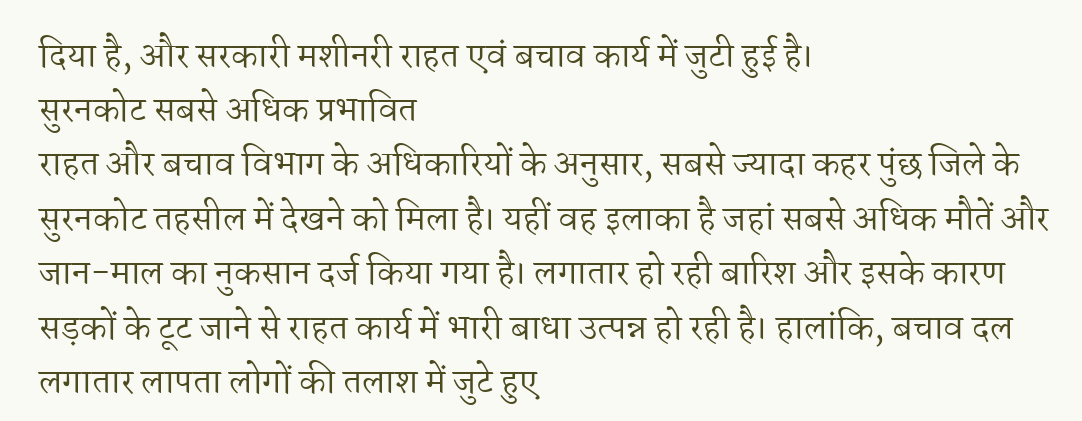दिया है, और सरकारी मशीनरी राहत एवं बचाव कार्य में जुटी हुई है।
सुरनकोट सबसे अधिक प्रभावित
राहत और बचाव विभाग के अधिकारियों के अनुसार, सबसे ज्यादा कहर पुंछ जिले के सुरनकोट तहसील में देखने को मिला है। यहीं वह इलाका है जहां सबसे अधिक मौतें और जान-माल का नुकसान दर्ज किया गया है। लगातार हो रही बारिश और इसके कारण सड़कों के टूट जाने से राहत कार्य में भारी बाधा उत्पन्न हो रही है। हालांकि, बचाव दल लगातार लापता लोगों की तलाश में जुटे हुए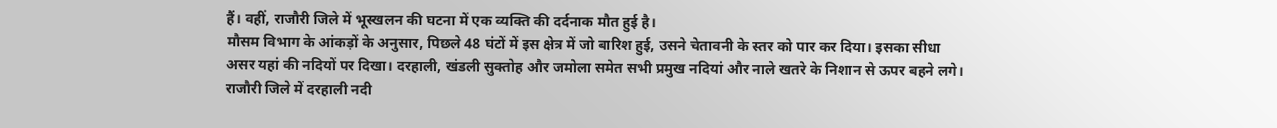हैं। वहीं, राजौरी जिले में भूस्खलन की घटना में एक व्यक्ति की दर्दनाक मौत हुई है।
मौसम विभाग के आंकड़ों के अनुसार, पिछले 48 घंटों में इस क्षेत्र में जो बारिश हुई, उसने चेतावनी के स्तर को पार कर दिया। इसका सीधा असर यहां की नदियों पर दिखा। दरहाली, खंडली सुक्तोह और जमोला समेत सभी प्रमुख नदियां और नाले खतरे के निशान से ऊपर बहने लगे। राजौरी जिले में दरहाली नदी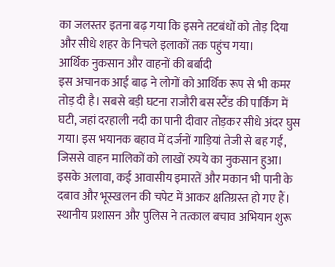का जलस्तर इतना बढ़ गया कि इसने तटबंधों को तोड़ दिया और सीधे शहर के निचले इलाकों तक पहुंच गया।
आर्थिक नुकसान और वाहनों की बर्बादी
इस अचानक आई बाढ़ ने लोगों को आर्थिक रूप से भी कमर तोड़ दी है। सबसे बड़ी घटना राजौरी बस स्टैंड की पार्किंग में घटी, जहां दरहाली नदी का पानी दीवार तोड़कर सीधे अंदर घुस गया। इस भयानक बहाव में दर्जनों गाड़ियां तेजी से बह गईं, जिससे वाहन मालिकों को लाखों रुपये का नुकसान हुआ। इसके अलावा, कई आवासीय इमारतें और मकान भी पानी के दबाव और भूस्खलन की चपेट में आकर क्षतिग्रस्त हो गए हैं।
स्थानीय प्रशासन और पुलिस ने तत्काल बचाव अभियान शुरू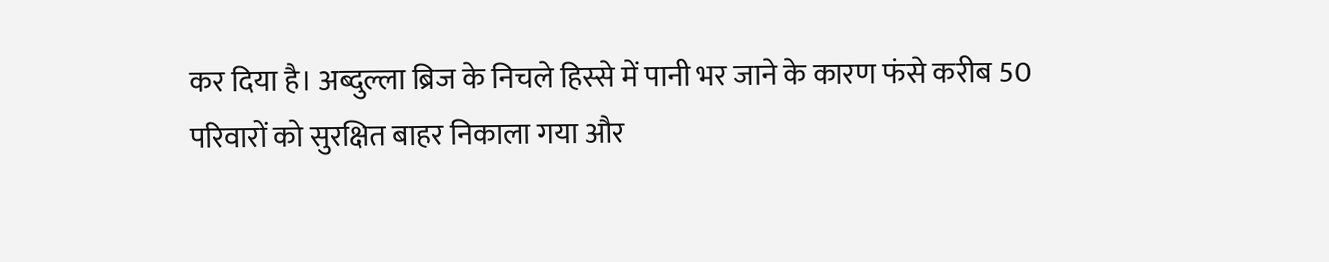कर दिया है। अब्दुल्ला ब्रिज के निचले हिस्से में पानी भर जाने के कारण फंसे करीब 50 परिवारों को सुरक्षित बाहर निकाला गया और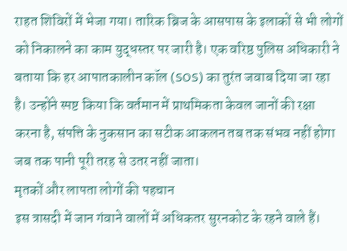राहत शिविरों में भेजा गया। तारिक ब्रिज के आसपास के इलाकों से भी लोगों को निकालने का काम युद्धस्तर पर जारी है। एक वरिष्ठ पुलिस अधिकारी ने बताया कि हर आपातकालीन कॉल (SOS) का तुरंत जवाब दिया जा रहा है। उन्होंने स्पष्ट किया कि वर्तमान में प्राथमिकता केवल जानों की रक्षा करना है, संपत्ति के नुकसान का सटीक आकलन तब तक संभव नहीं होगा जब तक पानी पूरी तरह से उतर नहीं जाता।
मृतकों और लापता लोगों की पहचान
इस त्रासदी में जान गंवाने वालों में अधिकतर सुरनकोट के रहने वाले हैं।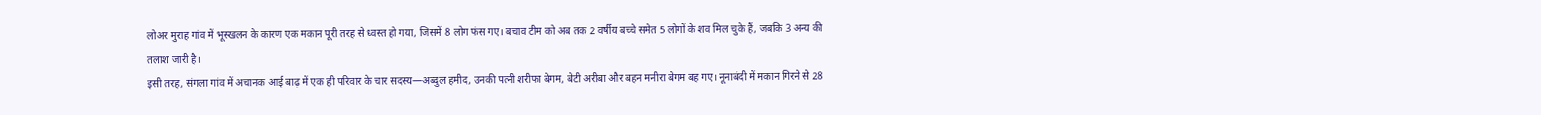लोअर मुराह गांव में भूस्खलन के कारण एक मकान पूरी तरह से ध्वस्त हो गया, जिसमें 8 लोग फंस गए। बचाव टीम को अब तक 2 वर्षीय बच्चे समेत 5 लोगों के शव मिल चुके हैं, जबकि 3 अन्य की तलाश जारी है।
इसी तरह, संगला गांव में अचानक आई बाढ़ में एक ही परिवार के चार सदस्य—अब्दुल हमीद, उनकी पत्नी शरीफा बेगम, बेटी अरीबा और बहन मनीरा बेगम बह गए। नूनाबंदी में मकान गिरने से 28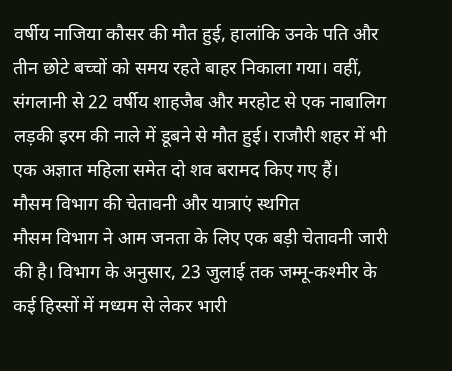वर्षीय नाजिया कौसर की मौत हुई, हालांकि उनके पति और तीन छोटे बच्चों को समय रहते बाहर निकाला गया। वहीं, संगलानी से 22 वर्षीय शाहजैब और मरहोट से एक नाबालिग लड़की इरम की नाले में डूबने से मौत हुई। राजौरी शहर में भी एक अज्ञात महिला समेत दो शव बरामद किए गए हैं।
मौसम विभाग की चेतावनी और यात्राएं स्थगित
मौसम विभाग ने आम जनता के लिए एक बड़ी चेतावनी जारी की है। विभाग के अनुसार, 23 जुलाई तक जम्मू-कश्मीर के कई हिस्सों में मध्यम से लेकर भारी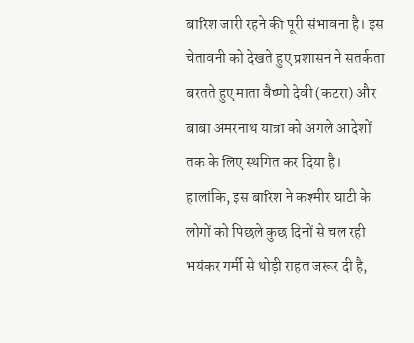बारिश जारी रहने की पूरी संभावना है। इस चेतावनी को देखते हुए प्रशासन ने सतर्कता बरतते हुए माता वैष्णो देवी (कटरा) और बाबा अमरनाथ यात्रा को अगले आदेशों तक के लिए स्थगित कर दिया है।
हालांकि, इस बारिश ने कश्मीर घाटी के लोगों को पिछले कुछ दिनों से चल रही भयंकर गर्मी से थोड़ी राहत जरूर दी है,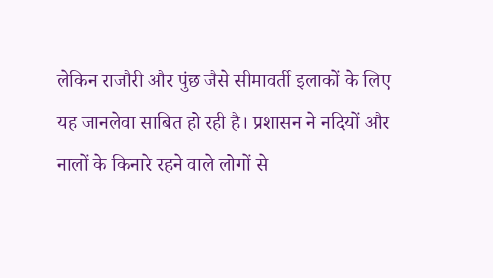लेकिन राजौरी और पुंछ जैसे सीमावर्ती इलाकों के लिए यह जानलेवा साबित हो रही है। प्रशासन ने नदियों और नालों के किनारे रहने वाले लोगों से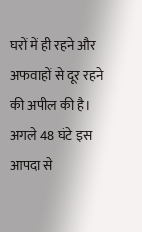घरों में ही रहने और अफवाहों से दूर रहने की अपील की है। अगले 48 घंटे इस आपदा से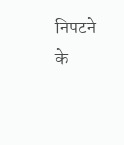निपटने के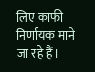लिए काफी निर्णायक माने जा रहे हैं।